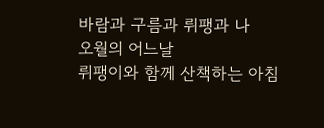바람과 구름과 뤼팽과 나
오월의 어느날
뤼팽이와 함께 산책하는 아침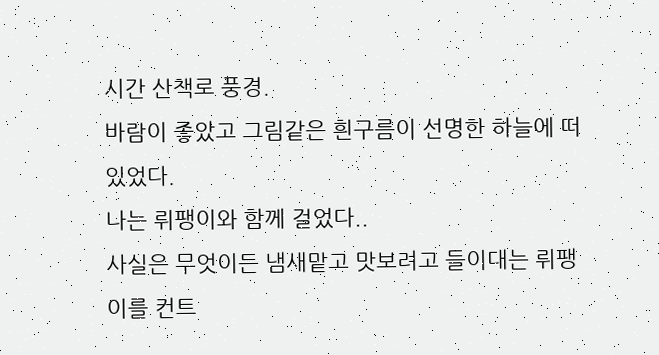시간 산책로 풍경.
바람이 좋았고 그림같은 흰구름이 선명한 하늘에 떠있었다.
나는 뤼팽이와 함께 걸었다..
사실은 무엇이든 냄새맡고 맛보려고 들이대는 뤼팽이를 컨트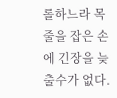롤하느라 목줄을 잡은 손에 긴장을 늦출수가 없다.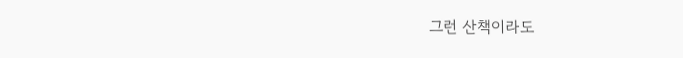그런 산책이라도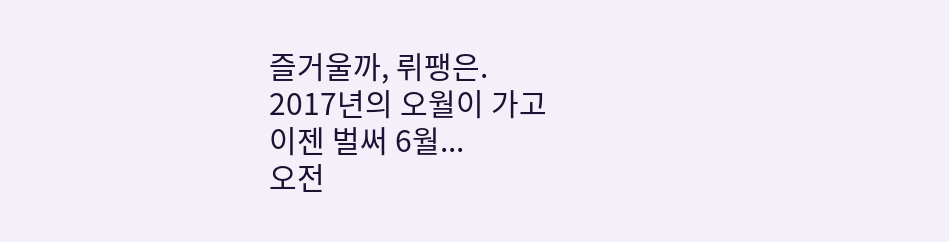즐거울까, 뤼팽은.
2017년의 오월이 가고
이젠 벌써 6월...
오전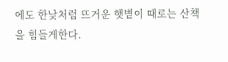에도 한낮처럼 뜨거운 햇볕이 때로는 산책을 힘들게한다.